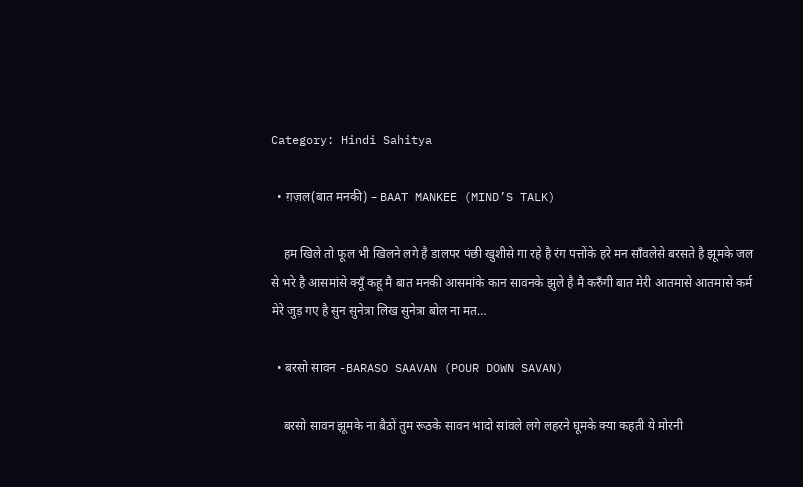Category: Hindi Sahitya

  • ग़ज़ल(बात मनकी) – BAAT MANKEE (MIND’S TALK)

    हम खिले तो फूल भी खिलने लगे है डालपर पंछी खुशीसे गा रहे है रंग पत्तोंके हरे मन साँवलेसे बरसते है झूमके जल से भरे है आसमांसे क्यूँ कहू मै बात मनकी आसमांके कान सावनके झुले है मै करुँगी बात मेरी आतमासे आतमासे कर्म मेरे जुड़ गए है सुन सुनेत्रा लिख सुनेत्रा बोल ना मत…

  • बरसो सावन -BARASO SAAVAN (POUR DOWN SAVAN)

    बरसो सावन झूमके ना बैठों तुम रूठके सावन भादो सांवले लगे लहरने घूमके क्या कहती ये मोरनी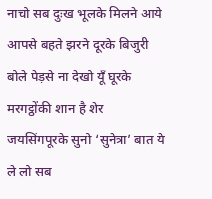नाचो सब दुःख भूलके मिलने आये आपसे बहते झरने दूरके बिजुरी बोले पेड़से ना देखो यूँ घूरके मरगट्ठोंकी शान है शेर जयसिंगपूरके सुनो ‘सुनेत्रा’ बात ये ले लो सब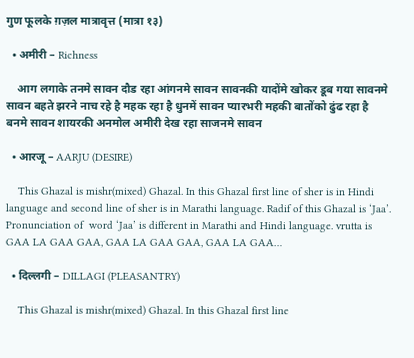गुण फूलके ग़ज़ल मात्रावृत्त (मात्रा १३)

  • अमीरी – Richness

    आग लगाके तनमे सावन दौड रहा आंगनमे सावन सावनकी यादोंमे खोकर डूब गया सावनमे सावन बहते झरने नाच रहे है महक रहा है धुनमें सावन प्यारभरी महकी बातोंको ढुंढ रहा है बनमे सावन शायरकी अनमोल अमीरी देख रहा साजनमे सावन

  • आरजू – AARJU (DESIRE)

    This Ghazal is mishr(mixed) Ghazal. In this Ghazal first line of sher is in Hindi language and second line of sher is in Marathi language. Radif of this Ghazal is ‘Jaa’. Pronunciation of  word ‘Jaa’ is different in Marathi and Hindi language. vrutta is GAA LA GAA GAA, GAA LA GAA GAA, GAA LA GAA…

  • दिल्लगी – DILLAGI (PLEASANTRY)

    This Ghazal is mishr(mixed) Ghazal. In this Ghazal first line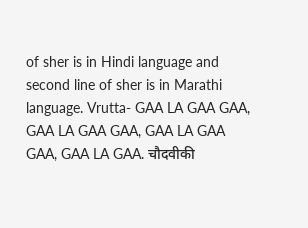of sher is in Hindi language and second line of sher is in Marathi language. Vrutta- GAA LA GAA GAA, GAA LA GAA GAA, GAA LA GAA GAA, GAA LA GAA. चौदवीकी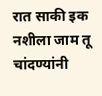रात साकी इक नशीला जाम तू चांदण्यांनी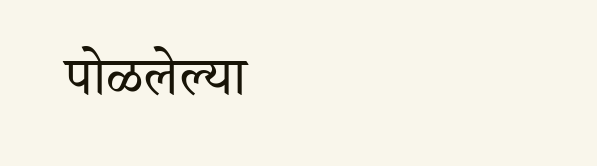पोळलेल्या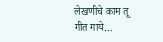लेखणीचे काम तू गीत गाये…